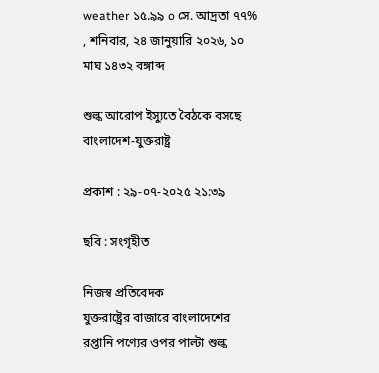weather ১৫.৯৯ o সে. আদ্রতা ৭৭% , শনিবার, ২৪ জানুয়ারি ২০২৬, ১০ মাঘ ১৪৩২ বঙ্গাব্দ

শুল্ক আরোপ ইস্যুতে বৈঠকে বসছে বাংলাদেশ-যুক্তরাষ্ট্র

প্রকাশ : ২৯-০৭-২০২৫ ২১:৩৯

ছবি : সংগৃহীত

নিজস্ব প্রতিবেদক
যুক্তরাষ্ট্রের বাজারে বাংলাদেশের রপ্তানি পণ্যের ওপর পাল্টা শুল্ক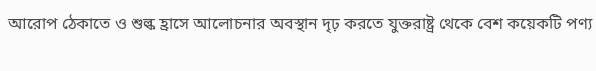আরোপ ঠেকাতে ও শুল্ক হ্রাসে আলোচনার অবস্থান দৃঢ় করতে যুক্তরাষ্ট্র থেকে বেশ কয়েকটি পণ্য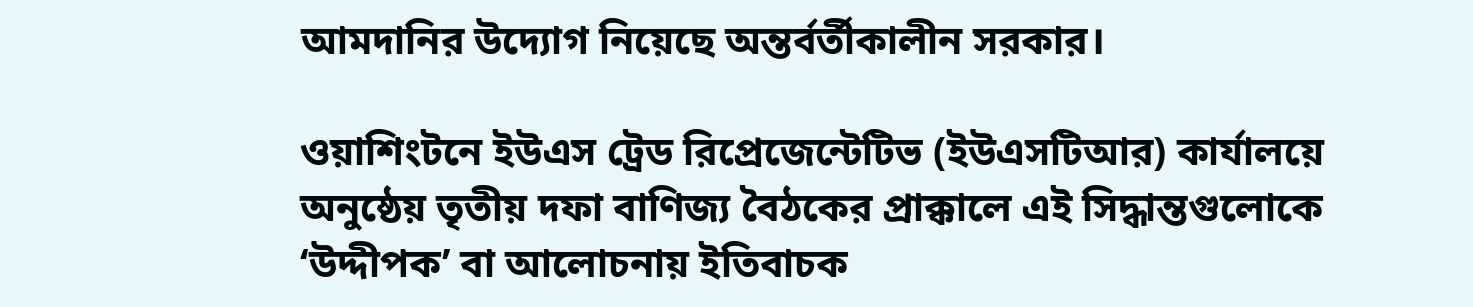আমদানির উদ্যোগ নিয়েছে অন্তর্বর্তীকালীন সরকার।

ওয়াশিংটনে ইউএস ট্রেড রিপ্রেজেন্টেটিভ (ইউএসটিআর) কার্যালয়ে অনুষ্ঠেয় তৃতীয় দফা বাণিজ্য বৈঠকের প্রাক্কালে এই সিদ্ধান্তগুলোকে ‘উদ্দীপক’ বা আলোচনায় ইতিবাচক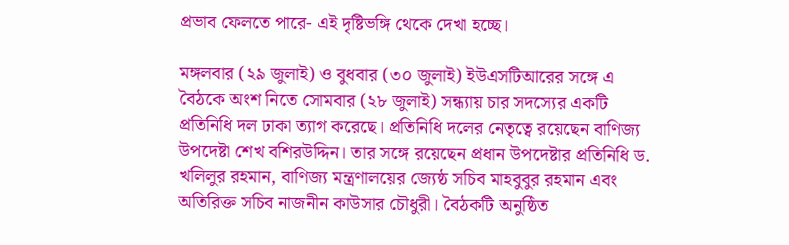প্রভাব ফেলতে পারে- এই দৃষ্টিভঙ্গি থেকে দেখা হচ্ছে।

মঙ্গলবার (২৯ জুলাই) ও বুধবার (৩০ জুলাই) ইউএসটিআরের সঙ্গে এ বৈঠকে অংশ নিতে সোমবার (২৮ জুলাই) সন্ধ্যায় চার সদস্যের একটি প্রতিনিধি দল ঢাকা ত্যাগ করেছে। প্রতিনিধি দলের নেতৃত্বে রয়েছেন বাণিজ্য উপদেষ্টা শেখ বশিরউদ্দিন। তার সঙ্গে রয়েছেন প্রধান উপদেষ্টার প্রতিনিধি ড. খলিলুর রহমান, বাণিজ্য মন্ত্রণালয়ের জ্যেষ্ঠ সচিব মাহবুবুর রহমান এবং অতিরিক্ত সচিব নাজনীন কাউসার চৌধুরী। বৈঠকটি অনুষ্ঠিত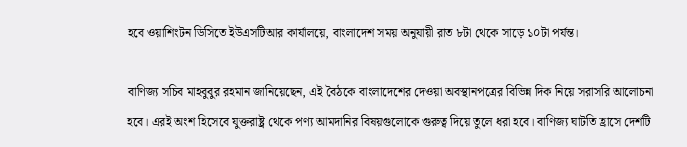হবে ওয়াশিংটন ডিসিতে ইউএসটিআর কার্যালয়ে, বাংলাদেশ সময় অনুযায়ী রাত ৮টা থেকে সাড়ে ১০টা পর্যন্ত।

বাণিজ্য সচিব মাহবুবুর রহমান জানিয়েছেন, এই বৈঠকে বাংলাদেশের দেওয়া অবস্থানপত্রের বিভিন্ন দিক নিয়ে সরাসরি আলোচনা হবে। এরই অংশ হিসেবে যুক্তরাষ্ট্র থেকে পণ্য আমদানির বিষয়গুলোকে গুরুত্ব দিয়ে তুলে ধরা হবে। বাণিজ্য ঘাটতি হ্রাসে দেশটি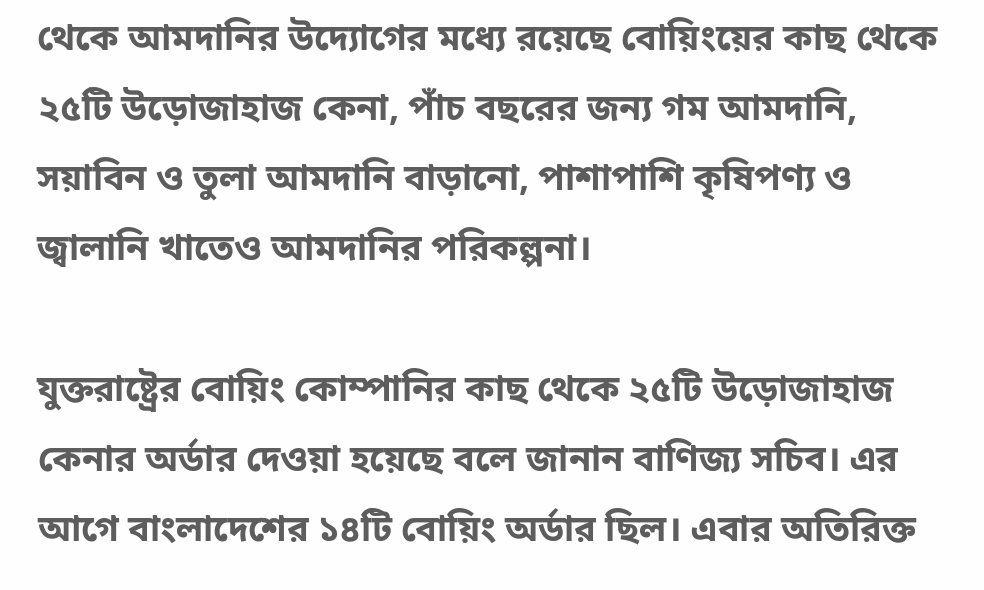থেকে আমদানির উদ্যোগের মধ্যে রয়েছে বোয়িংয়ের কাছ থেকে ২৫টি উড়োজাহাজ কেনা, পাঁচ বছরের জন্য গম আমদানি, সয়াবিন ও তুলা আমদানি বাড়ানো, পাশাপাশি কৃষিপণ্য ও জ্বালানি খাতেও আমদানির পরিকল্পনা।

যুক্তরাষ্ট্রের বোয়িং কোম্পানির কাছ থেকে ২৫টি উড়োজাহাজ কেনার অর্ডার দেওয়া হয়েছে বলে জানান বাণিজ্য সচিব। এর আগে বাংলাদেশের ১৪টি বোয়িং অর্ডার ছিল। এবার অতিরিক্ত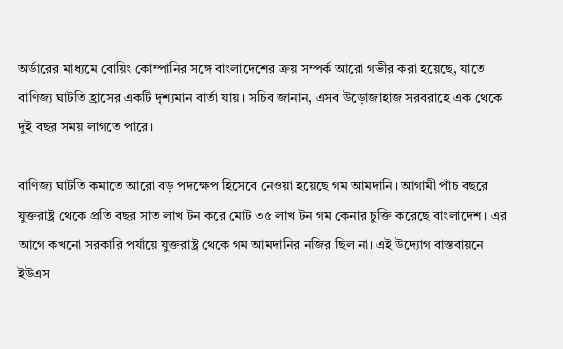অর্ডারের মাধ্যমে বোয়িং কোম্পানির সঙ্গে বাংলাদেশের ক্রয় সম্পর্ক আরো গভীর করা হয়েছে, যাতে বাণিজ্য ঘাটতি হ্রাসের একটি দৃশ্যমান বার্তা যায়। সচিব জানান, এসব উড়োজাহাজ সরবরাহে এক থেকে দুই বছর সময় লাগতে পারে।

বাণিজ্য ঘাটতি কমাতে আরো বড় পদক্ষেপ হিসেবে নেওয়া হয়েছে গম আমদানি। আগামী পাঁচ বছরে যুক্তরাষ্ট্র থেকে প্রতি বছর সাত লাখ টন করে মোট ৩৫ লাখ টন গম কেনার চুক্তি করেছে বাংলাদেশ। এর আগে কখনো সরকারি পর্যায়ে যুক্তরাষ্ট্র থেকে গম আমদানির নজির ছিল না। এই উদ্যোগ বাস্তবায়নে ইউএস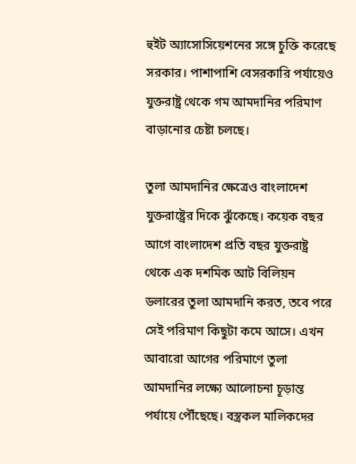হুইট অ্যাসোসিয়েশনের সঙ্গে চুক্তি করেছে সরকার। পাশাপাশি বেসরকারি পর্যায়েও যুক্তরাষ্ট্র থেকে গম আমদানির পরিমাণ বাড়ানোর চেষ্টা চলছে।

তুলা আমদানির ক্ষেত্রেও বাংলাদেশ যুক্তরাষ্ট্রের দিকে ঝুঁকেছে। কয়েক বছর আগে বাংলাদেশ প্রতি বছর যুক্তরাষ্ট্র থেকে এক দশমিক আট বিলিয়ন ডলারের তুলা আমদানি করত, তবে পরে সেই পরিমাণ কিছুটা কমে আসে। এখন আবারো আগের পরিমাণে তুলা আমদানির লক্ষ্যে আলোচনা চূড়ান্ত পর্যায়ে পৌঁছেছে। বস্ত্রকল মালিকদের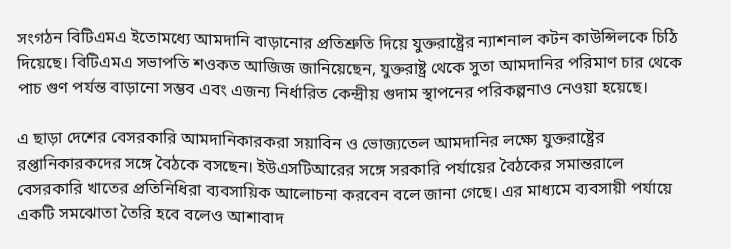সংগঠন বিটিএমএ ইতোমধ্যে আমদানি বাড়ানোর প্রতিশ্রুতি দিয়ে যুক্তরাষ্ট্রের ন্যাশনাল কটন কাউন্সিলকে চিঠি দিয়েছে। বিটিএমএ সভাপতি শওকত আজিজ জানিয়েছেন, যুক্তরাষ্ট্র থেকে সুতা আমদানির পরিমাণ চার থেকে পাচ গুণ পর্যন্ত বাড়ানো সম্ভব এবং এজন্য নির্ধারিত কেন্দ্রীয় গুদাম স্থাপনের পরিকল্পনাও নেওয়া হয়েছে।

এ ছাড়া দেশের বেসরকারি আমদানিকারকরা সয়াবিন ও ভোজ্যতেল আমদানির লক্ষ্যে যুক্তরাষ্ট্রের রপ্তানিকারকদের সঙ্গে বৈঠকে বসছেন। ইউএসটিআরের সঙ্গে সরকারি পর্যায়ের বৈঠকের সমান্তরালে বেসরকারি খাতের প্রতিনিধিরা ব্যবসায়িক আলোচনা করবেন বলে জানা গেছে। এর মাধ্যমে ব্যবসায়ী পর্যায়ে একটি সমঝোতা তৈরি হবে বলেও আশাবাদ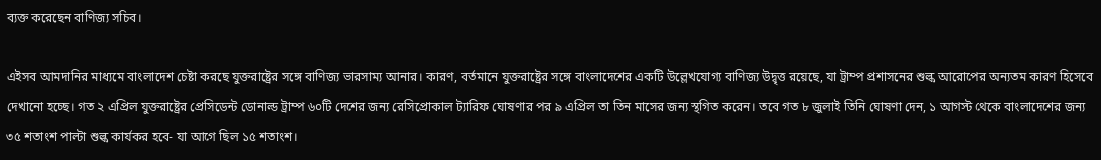ব্যক্ত করেছেন বাণিজ্য সচিব।

এইসব আমদানির মাধ্যমে বাংলাদেশ চেষ্টা করছে যুক্তরাষ্ট্রের সঙ্গে বাণিজ্য ভারসাম্য আনার। কারণ, বর্তমানে যুক্তরাষ্ট্রের সঙ্গে বাংলাদেশের একটি উল্লেখযোগ্য বাণিজ্য উদ্বৃত্ত রয়েছে, যা ট্রাম্প প্রশাসনের শুল্ক আরোপের অন্যতম কারণ হিসেবে দেখানো হচ্ছে। গত ২ এপ্রিল যুক্তরাষ্ট্রের প্রেসিডেন্ট ডোনাল্ড ট্রাম্প ৬০টি দেশের জন্য রেসিপ্রোকাল ট্যারিফ ঘোষণার পর ৯ এপ্রিল তা তিন মাসের জন্য স্থগিত করেন। তবে গত ৮ জুলাই তিনি ঘোষণা দেন, ১ আগস্ট থেকে বাংলাদেশের জন্য ৩৫ শতাংশ পাল্টা শুল্ক কার্যকর হবে- যা আগে ছিল ১৫ শতাংশ।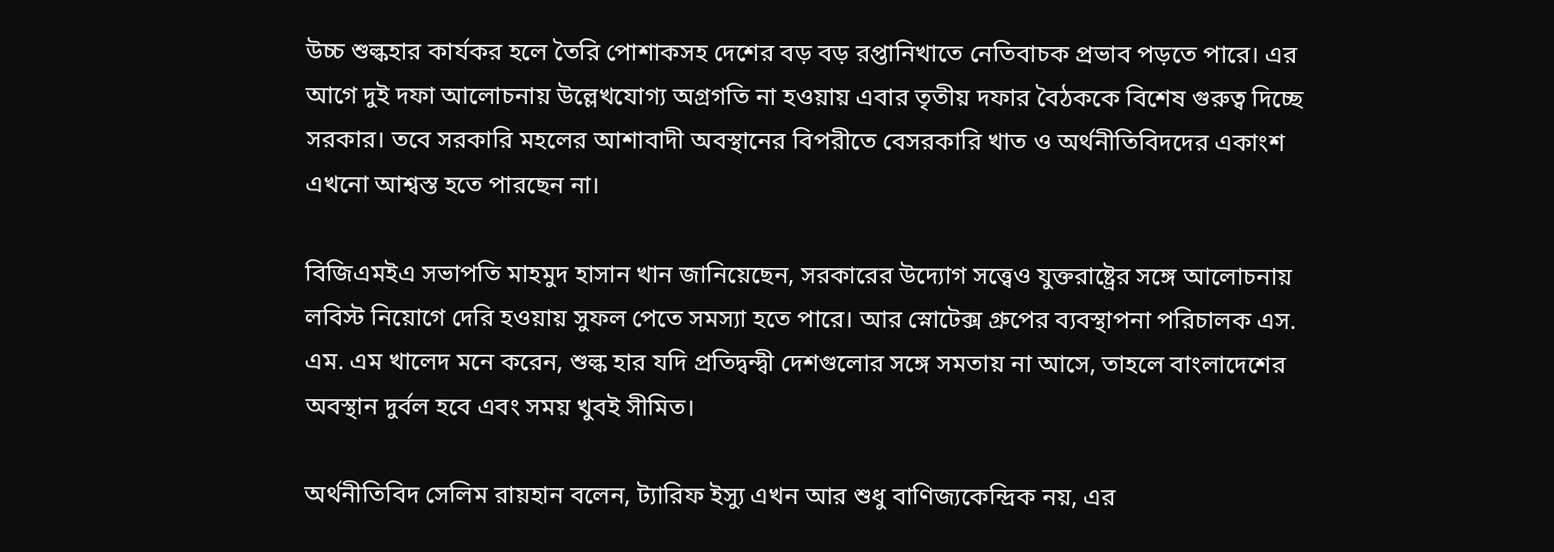উচ্চ শুল্কহার কার্যকর হলে তৈরি পোশাকসহ দেশের বড় বড় রপ্তানিখাতে নেতিবাচক প্রভাব পড়তে পারে। এর আগে দুই দফা আলোচনায় উল্লেখযোগ্য অগ্রগতি না হওয়ায় এবার তৃতীয় দফার বৈঠককে বিশেষ গুরুত্ব দিচ্ছে সরকার। তবে সরকারি মহলের আশাবাদী অবস্থানের বিপরীতে বেসরকারি খাত ও অর্থনীতিবিদদের একাংশ এখনো আশ্বস্ত হতে পারছেন না।

বিজিএমইএ সভাপতি মাহমুদ হাসান খান জানিয়েছেন, সরকারের উদ্যোগ সত্ত্বেও যুক্তরাষ্ট্রের সঙ্গে আলোচনায় লবিস্ট নিয়োগে দেরি হওয়ায় সুফল পেতে সমস্যা হতে পারে। আর স্নোটেক্স গ্রুপের ব্যবস্থাপনা পরিচালক এস. এম. এম খালেদ মনে করেন, শুল্ক হার যদি প্রতিদ্বন্দ্বী দেশগুলোর সঙ্গে সমতায় না আসে, তাহলে বাংলাদেশের অবস্থান দুর্বল হবে এবং সময় খুবই সীমিত।

অর্থনীতিবিদ সেলিম রায়হান বলেন, ট্যারিফ ইস্যু এখন আর শুধু বাণিজ্যকেন্দ্রিক নয়, এর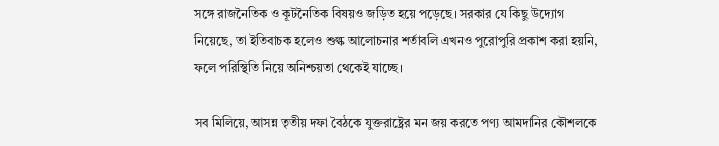সঙ্গে রাজনৈতিক ও কূটনৈতিক বিষয়ও জড়িত হয়ে পড়েছে। সরকার যে কিছু উদ্যোগ নিয়েছে, তা ইতিবাচক হলেও শুল্ক আলোচনার শর্তাবলি এখনও পুরোপুরি প্রকাশ করা হয়নি, ফলে পরিস্থিতি নিয়ে অনিশ্চয়তা থেকেই যাচ্ছে।

সব মিলিয়ে, আসন্ন তৃতীয় দফা বৈঠকে যুক্তরাষ্ট্রের মন জয় করতে পণ্য আমদানির কৌশলকে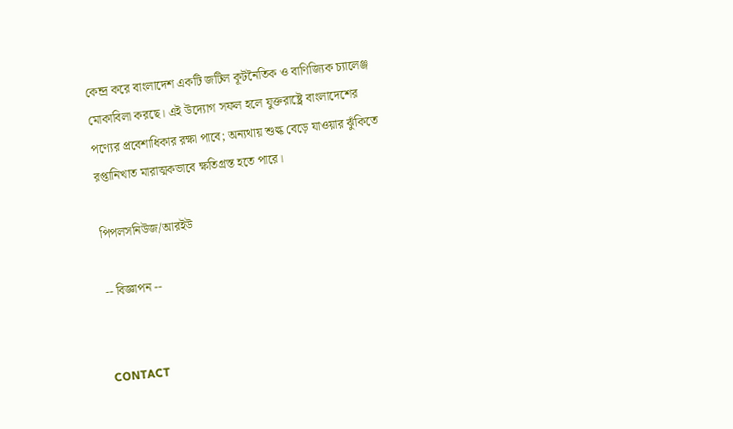কেন্দ্র করে বাংলাদেশ একটি জটিল কূটনৈতিক ও বাণিজ্যিক চ্যালেঞ্জ মোকাবিলা করছে। এই উদ্যোগ সফল হলে যুক্তরাষ্ট্রে বাংলাদেশের পণ্যের প্রবেশাধিকার রক্ষা পাবে; অন্যথায় শুল্ক বেড়ে যাওয়ার ঝুঁকিতে রপ্তানিখাত মারাত্মকভাবে ক্ষতিগ্রস্ত হতে পারে।

পিপলসনিউজ/আরইউ

-- বিজ্ঞাপন --


CONTACT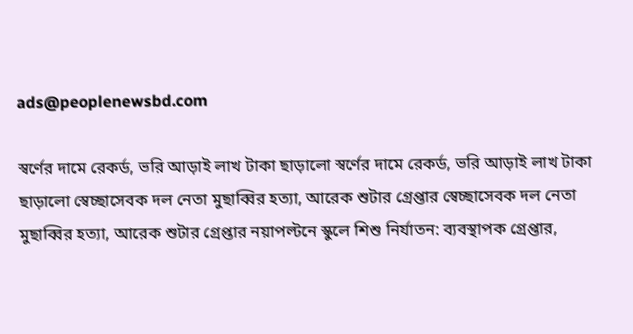ads@peoplenewsbd.com

স্বর্ণের দামে রেকর্ড, ভরি আড়াই লাখ টাকা ছাড়ালো স্বর্ণের দামে রেকর্ড, ভরি আড়াই লাখ টাকা ছাড়ালো স্বেচ্ছাসেবক দল নেতা মুছাব্বির হত্যা, আরেক শুটার গ্রেপ্তার স্বেচ্ছাসেবক দল নেতা মুছাব্বির হত্যা, আরেক শুটার গ্রেপ্তার নয়াপল্টনে স্কুলে শিশু নির্যাতন: ব্যবস্থাপক গ্রেপ্তার,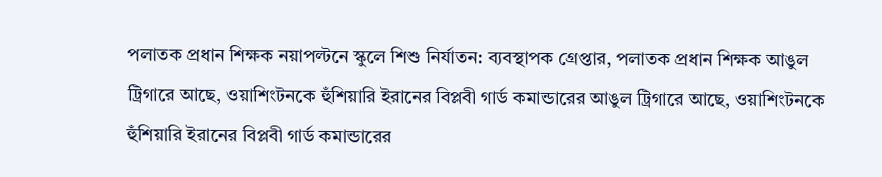পলাতক প্রধান শিক্ষক নয়াপল্টনে স্কুলে শিশু নির্যাতন: ব্যবস্থাপক গ্রেপ্তার, পলাতক প্রধান শিক্ষক আঙুল ট্রিগারে আছে, ওয়াশিংটনকে হুঁশিয়ারি ইরানের বিপ্লবী গার্ড কমান্ডারের আঙুল ট্রিগারে আছে, ওয়াশিংটনকে হুঁশিয়ারি ইরানের বিপ্লবী গার্ড কমান্ডারের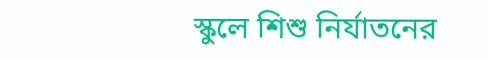স্কুলে শিশু নির্যাতনের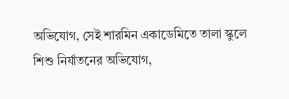অভিযোগ, সেই শারমিন একাডেমিতে তালা স্কুলে শিশু নির্যাতনের অভিযোগ,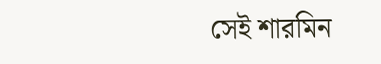সেই শারমিন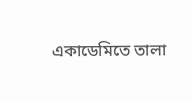একাডেমিতে তালা